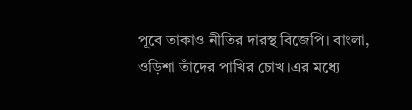পূবে তাকাও নীতির দারস্থ বিজেপি। বাংলা, ওড়িশা তাঁদের পাখির চোখ।এর মধ্যে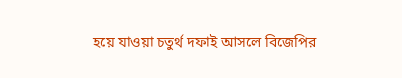হয়ে যাওয়া চতুর্থ দফাই আসলে বিজেপির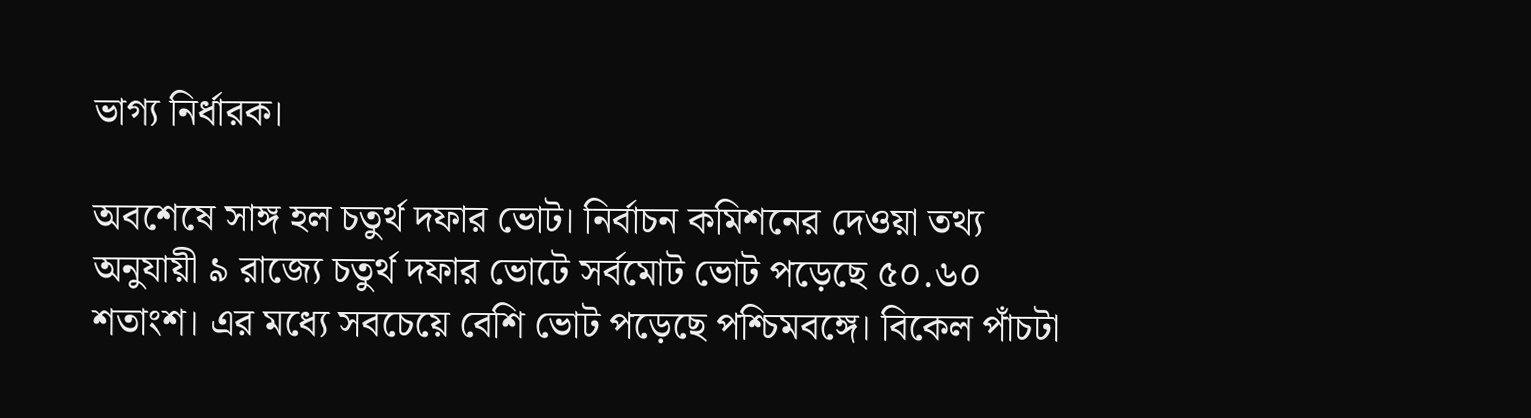ভাগ্য নির্ধারক।

অবশেষে সাঙ্গ হল চতুর্থ দফার ভোট। নির্বাচন কমিশনের দেওয়া তথ্য অনুযায়ী ৯ রাজ্যে চতুর্থ দফার ভোটে সর্বমোট ভোট পড়েছে ৫০.৬০ শতাংশ। এর মধ্যে সবচেয়ে বেশি ভোট পড়েছে পশ্চিমবঙ্গে। বিকেল পাঁচটা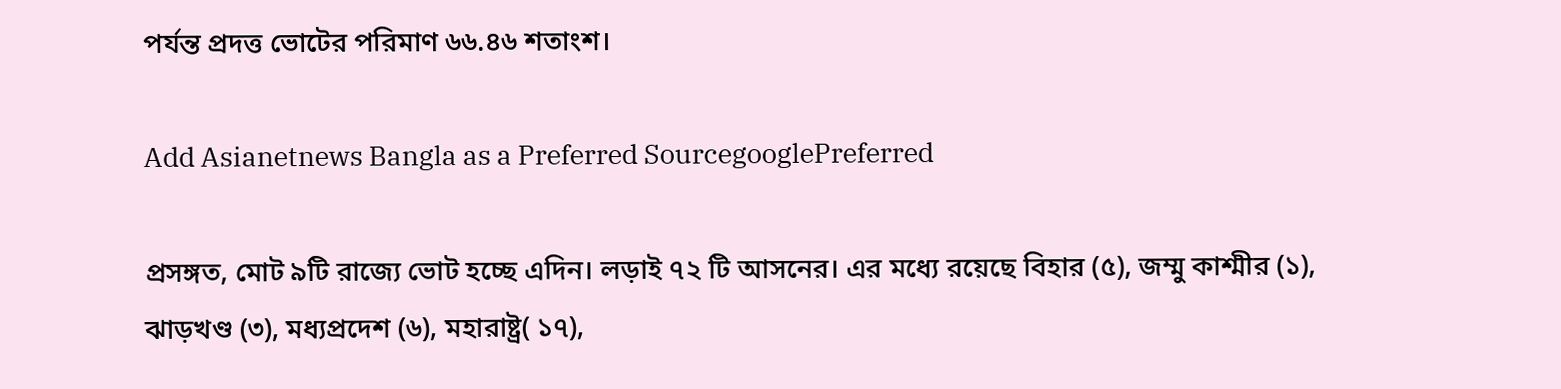পর্যন্ত প্রদত্ত ভোটের পরিমাণ ৬৬.৪৬ শতাংশ।

Add Asianetnews Bangla as a Preferred SourcegooglePreferred

প্রসঙ্গত, মোট ৯টি রাজ্যে ভোট হচ্ছে এদিন। লড়াই ৭২ টি আসনের। এর মধ্যে রয়েছে বিহার (৫), জম্মু কাশ্মীর (১), ঝাড়খণ্ড (৩), মধ্যপ্রদেশ (৬), মহারাষ্ট্র( ১৭),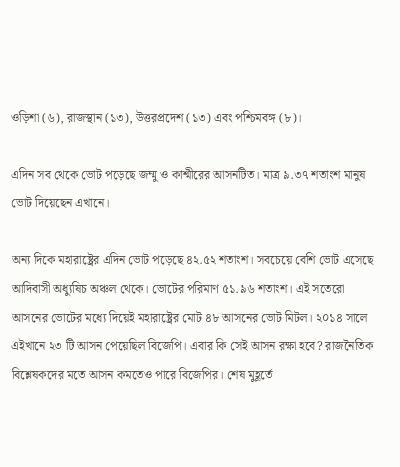ওড়িশা (৬), রাজস্থান (১৩), উত্তরপ্রদেশ (১৩) এবং পশ্চিমবঙ্গ (৮)।

এদিন সব থেকে ভোট পড়েছে জম্মু ও কাশ্মীরের আসনটিত। মাত্র ৯.৩৭ শতাংশ মানুষ ভোট দিয়েছেন এখানে।

অন্য দিকে মহারাষ্ট্রের এদিন ভোট পড়েছে ৪২.৫২ শতাংশ। সবচেয়ে বেশি ভোট এসেছে আদিবাসী অধ্যুষিচ অঞ্চল থেকে। ভোটের পরিমাণ ৫১.৯৬ শতাংশ। এই সতেরো আসনের ভোটের মধ্যে দিয়েই মহারাষ্ট্রের মোট ৪৮ আসনের ভোট মিটল। ২০১৪ সালে এইখানে ২৩ টি আসন পেয়েছিল বিজেপি। এবার কি সেই আসন রক্ষা হবে? রাজনৈতিক বিশ্লেষকদের মতে আসন কমতেও পারে বিজেপির। শেষ মুহূর্তে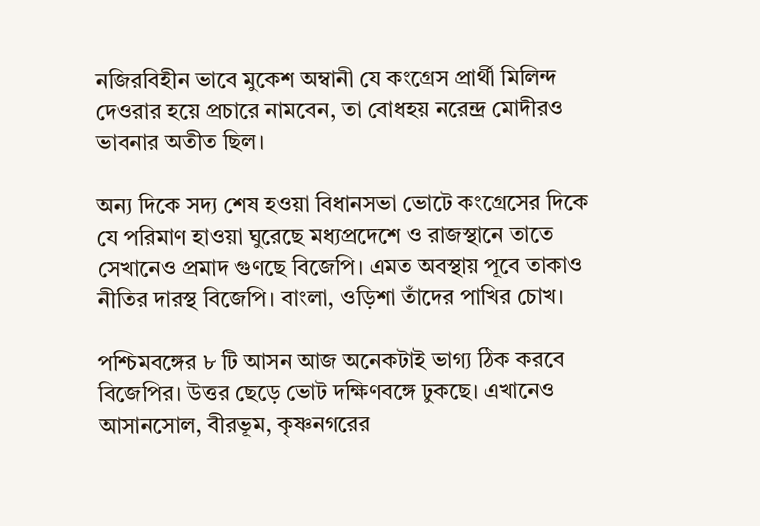নজিরবিহীন ভাবে মুকেশ অম্বানী যে কংগ্রেস প্রার্থী মিলিন্দ দেওরার হয়ে প্রচারে নামবেন, তা বোধহয় নরেন্দ্র মোদীরও ভাবনার অতীত ছিল।

অন্য দিকে সদ্য শেষ হওয়া বিধানসভা ভোটে কংগ্রেসের দিকে যে পরিমাণ হাওয়া ঘুরেছে মধ্যপ্রদেশে ও রাজস্থানে তাতে সেখানেও প্রমাদ গুণছে বিজেপি। এমত অবস্থায় পূবে তাকাও নীতির দারস্থ বিজেপি। বাংলা, ওড়িশা তাঁদের পাখির চোখ।

পশ্চিমবঙ্গের ৮ টি আসন আজ অনেকটাই ভাগ্য ঠিক করবে বিজেপির। উত্তর ছেড়ে ভোট দক্ষিণবঙ্গে ঢুকছে। এখানেও আসানসোল, বীরভূম, কৃষ্ণনগরের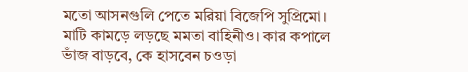মতো আসনগুলি পেতে মরিয়া বিজেপি সুপ্রিমো। মাটি কামড়ে লড়ছে মমতা বাহিনীও। কার কপালে ভাঁজ বাড়বে, কে হাসবেন চওড়া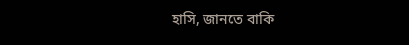হাসি, জানতে বাকি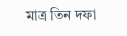মাত্র তিন দফা